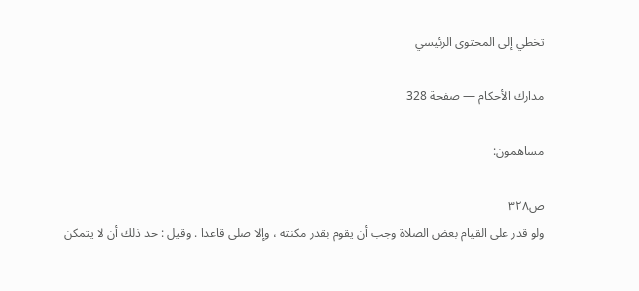تخطي إلى المحتوى الرئيسي

مدارك الأحكام — صفحة 328

مساهمون:

ص٣٢٨
ولو قدر على القيام بعض الصلاة وجب أن يقوم بقدر مكنته ، وإلا صلى قاعدا . وقيل : حد ذلك أن لا يتمكن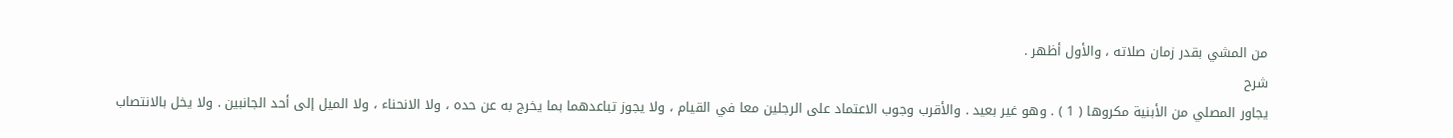من المشي بقدر زمان صلاته ، والأول أظهر .
شرح
يجاور المصلي من الأبنية مكروها ( 1 ) . وهو غير بعيد . والأقرب وجوب الاعتماد على الرجلين معا في القيام ، ولا يجوز تباعدهما بما يخرج به عن حده ، ولا الانحناء ، ولا الميل إلى أحد الجانبين . ولا يخل بالانتصاب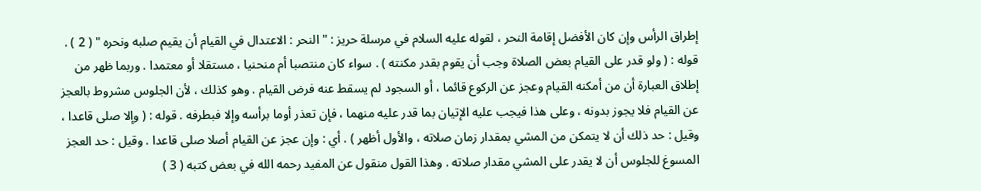إطراق الرأس وإن كان الأفضل إقامة النحر ، لقوله عليه السلام في مرسلة حريز : " النحر : الاعتدال في القيام أن يقيم صلبه ونحره " ( 2 ) . قوله : ( ولو قدر على القيام بعض الصلاة وجب أن يقوم بقدر مكنته ) . سواء كان منتصبا أم منحنيا ، مستقلا أو معتمدا . وربما ظهر من إطلاق العبارة أن من أمكنه القيام وعجز عن الركوع قائما ، أو السجود لم يسقط عنه فرض القيام . وهو كذلك ، لأن الجلوس مشروط بالعجز عن القيام فلا يجوز بدونه ، وعلى هذا فيجب عليه الإتيان بما قدر عليه منهما ، فإن تعذر أوما برأسه وإلا فبطرفه . قوله : ( وإلا صلى قاعدا ، وقيل : حد ذلك أن لا يتمكن من المشي بمقدار زمان صلاته ، والأول أظهر ) . أي : وإن عجز عن القيام أصلا صلى قاعدا . وقيل : حد العجز المسوغ للجلوس أن لا يقدر على المشي مقدار صلاته . وهذا القول منقول عن المفيد رحمه الله في بعض كتبه ( 3 )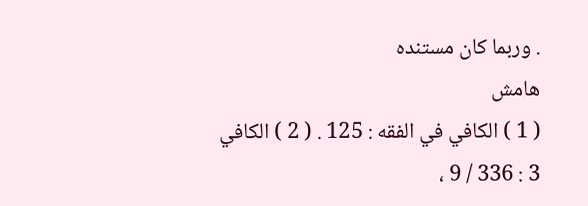. وربما كان مستنده
هامش
( 1 ) الكافي في الفقه : 125 . ( 2 ) الكافي 3 : 336 / 9 ،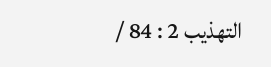التهذيب 2 : 84 /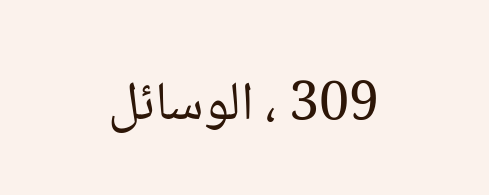309 ، الوسائل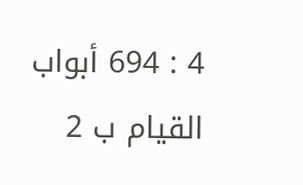4 : 694 أبواب القيام ب 2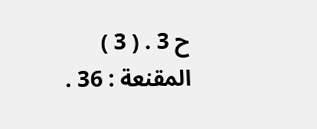ح 3 . ( 3 ) المقنعة : 36 .